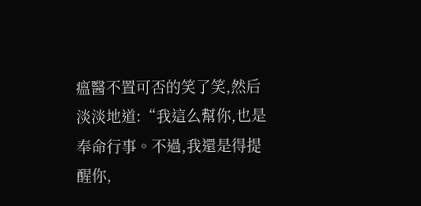瘟醫不置可否的笑了笑,然后淡淡地道:“我這么幫你,也是奉命行事。不過,我還是得提醒你,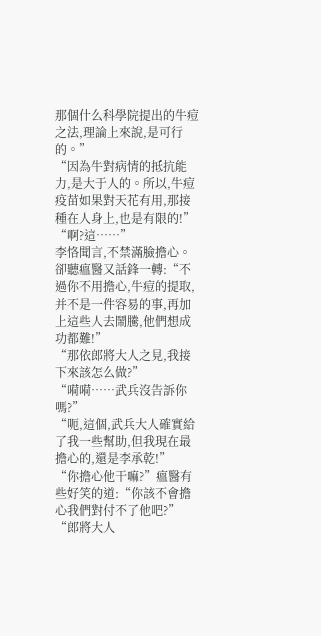那個什么科學院提出的牛痘之法,理論上來說,是可行的。”
“因為牛對病情的抵抗能力,是大于人的。所以,牛痘疫苗如果對天花有用,那接種在人身上,也是有限的!”
“啊?這……”
李恪聞言,不禁滿臉擔心。
卻聽瘟醫又話鋒一轉:“不過你不用擔心,牛痘的提取,并不是一件容易的事,再加上這些人去鬧騰,他們想成功都難!”
“那依郎將大人之見,我接下來該怎么做?”
“嗬嗬……武兵沒告訴你嗎?”
“呃,這個,武兵大人確實給了我一些幫助,但我現在最擔心的,還是李承乾!”
“你擔心他干嘛?”瘟醫有些好笑的道:“你該不會擔心我們對付不了他吧?”
“郎將大人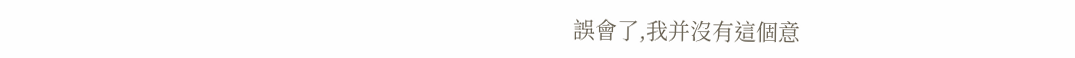誤會了,我并沒有這個意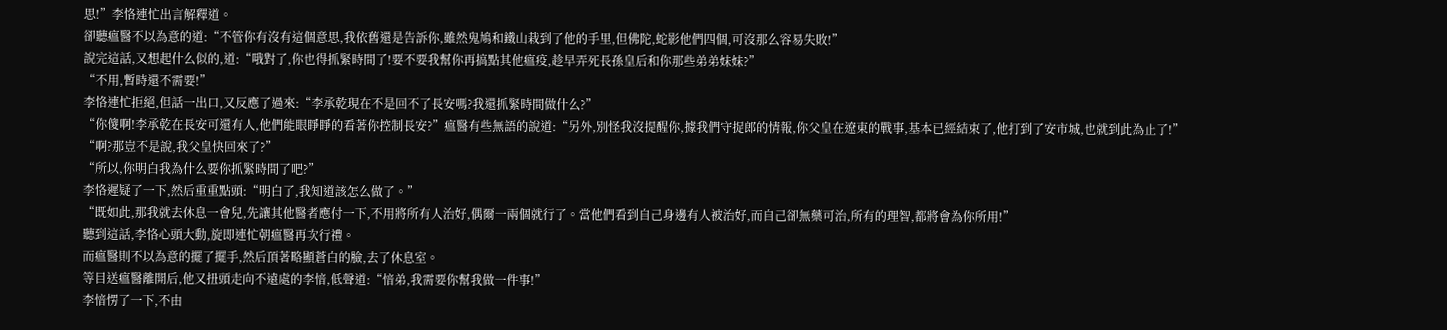思!”李恪連忙出言解釋道。
卻聽瘟醫不以為意的道:“不管你有沒有這個意思,我依舊還是告訴你,雖然鬼鳩和鐵山栽到了他的手里,但佛陀,蛇影他們四個,可沒那么容易失敗!”
說完這話,又想起什么似的,道:“哦對了,你也得抓緊時間了!要不要我幫你再搞點其他瘟疫,趁早弄死長孫皇后和你那些弟弟妹妹?”
“不用,暫時還不需要!”
李恪連忙拒絕,但話一出口,又反應了過來:“李承乾現在不是回不了長安嗎?我還抓緊時間做什么?”
“你傻啊!李承乾在長安可還有人,他們能眼睜睜的看著你控制長安?”瘟醫有些無語的說道:“另外,別怪我沒提醒你,據我們守捉郎的情報,你父皇在遼東的戰事,基本已經結束了,他打到了安市城,也就到此為止了!”
“啊?那豈不是說,我父皇快回來了?”
“所以,你明白我為什么要你抓緊時間了吧?”
李恪遲疑了一下,然后重重點頭:“明白了,我知道該怎么做了。”
“既如此,那我就去休息一會兒,先讓其他醫者應付一下,不用將所有人治好,偶爾一兩個就行了。當他們看到自己身邊有人被治好,而自己卻無藥可治,所有的理智,都將會為你所用!”
聽到這話,李恪心頭大動,旋即連忙朝瘟醫再次行禮。
而瘟醫則不以為意的擺了擺手,然后頂著略顯蒼白的臉,去了休息室。
等目送瘟醫離開后,他又扭頭走向不遠處的李愔,低聲道:“愔弟,我需要你幫我做一件事!”
李愔愣了一下,不由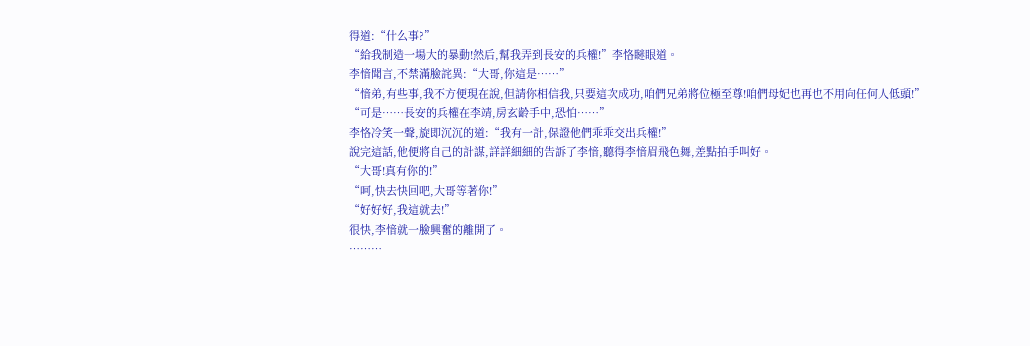得道:“什么事?”
“給我制造一場大的暴動!然后,幫我弄到長安的兵權!”李恪瞇眼道。
李愔聞言,不禁滿臉詫異:“大哥,你這是……”
“愔弟,有些事,我不方便現在說,但請你相信我,只要這次成功,咱們兄弟將位極至尊!咱們母妃也再也不用向任何人低頭!”
“可是……長安的兵權在李靖,房玄齡手中,恐怕……”
李恪冷笑一聲,旋即沉沉的道:“我有一計,保證他們乖乖交出兵權!”
說完這話,他便將自己的計謀,詳詳細細的告訴了李愔,聽得李愔眉飛色舞,差點拍手叫好。
“大哥!真有你的!”
“呵,快去快回吧,大哥等著你!”
“好好好,我這就去!”
很快,李愔就一臉興奮的離開了。
………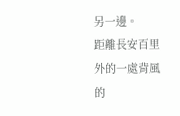另一邊。
距離長安百里外的一處背風的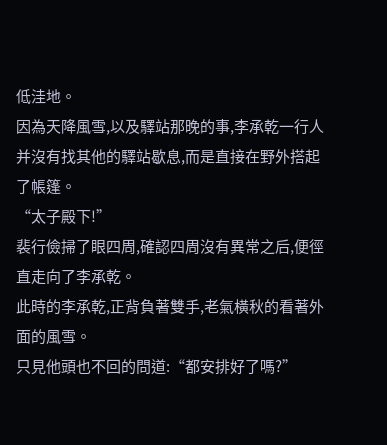低洼地。
因為天降風雪,以及驛站那晚的事,李承乾一行人并沒有找其他的驛站歇息,而是直接在野外搭起了帳篷。
“太子殿下!”
裴行儉掃了眼四周,確認四周沒有異常之后,便徑直走向了李承乾。
此時的李承乾,正背負著雙手,老氣橫秋的看著外面的風雪。
只見他頭也不回的問道:“都安排好了嗎?”